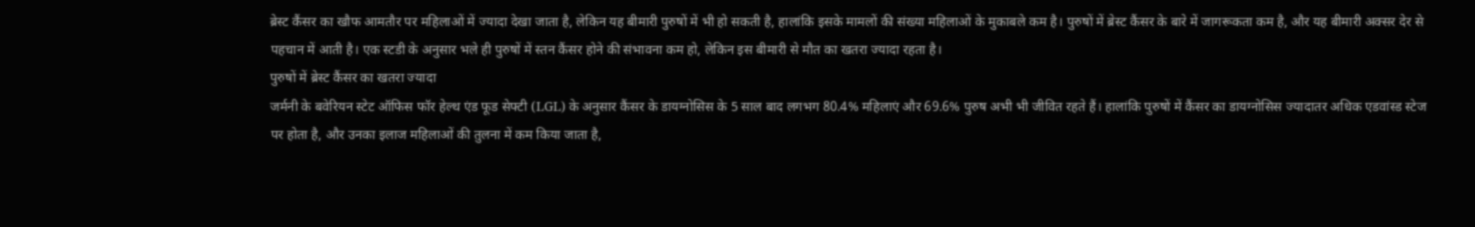ब्रेस्ट कैंसर का खौफ आमतौर पर महिलाओं में ज्यादा देखा जाता है, लेकिन यह बीमारी पुरुषों में भी हो सकती है, हालांकि इसके मामलों की संख्या महिलाओं के मुकाबले कम है। पुरुषों में ब्रेस्ट कैंसर के बारे में जागरूकता कम है, और यह बीमारी अक्सर देर से पहचान में आती है। एक स्टडी के अनुसार भले ही पुरुषों में स्तन कैंसर होने की संभावना कम हो, लेकिन इस बीमारी से मौत का खतरा ज्यादा रहता है।
पुरुषों में ब्रेस्ट कैंसर का खतरा ज्यादा
जर्मनी के बवेरियन स्टेट ऑफिस फॉर हेल्थ एंड फूड सेफ्टी (LGL) के अनुसार कैंसर के डायग्नोसिस के 5 साल बाद लगभग 80.4% महिलाएं और 69.6% पुरुष अभी भी जीवित रहते हैं। हालांकि पुरुषों में कैंसर का डायग्नोसिस ज्यादातर अधिक एडवांस्ड स्टेज पर होता है, और उनका इलाज महिलाओं की तुलना में कम किया जाता है,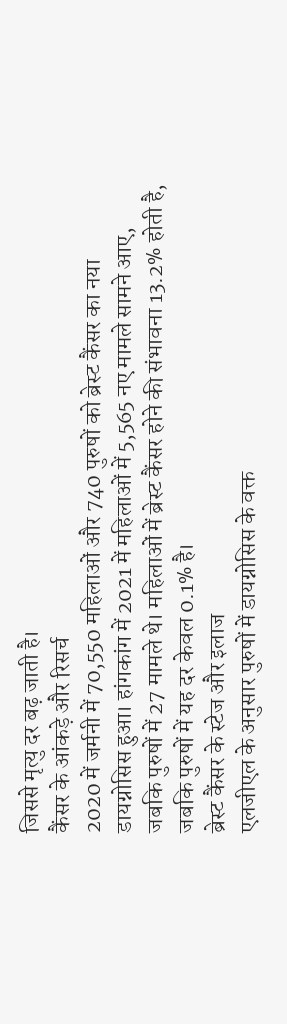जिससे मृत्यु दर बढ़ जाती है।
कैंसर के आंकड़े और रिसर्च
2020 में जर्मनी में 70,550 महिलाओं और 740 पुरुषों को ब्रेस्ट कैंसर का नया डायग्नोसिस हुआ। हांगकांग में 2021 में महिलाओं में 5,565 नए मामले सामने आए, जबकि पुरुषों में 27 मामले थे। महिलाओं में ब्रेस्ट कैंसर होने की संभावना 13.2% होती है, जबकि पुरुषों में यह दर केवल 0.1% है।
ब्रेस्ट कैंसर के स्टेज और इलाज
एलजीएल के अनुसार पुरुषों में डायग्नोसिस के वक्त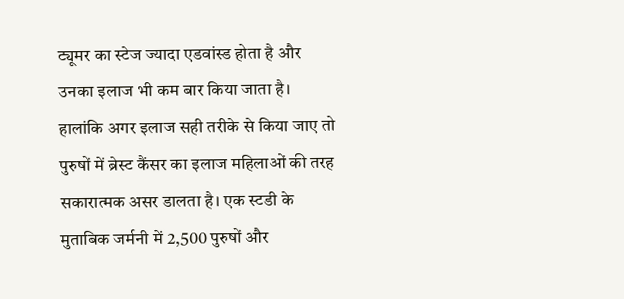ट्यूमर का स्टेज ज्यादा एडवांस्ड होता है और उनका इलाज भी कम बार किया जाता है। हालांकि अगर इलाज सही तरीके से किया जाए तो पुरुषों में ब्रेस्ट कैंसर का इलाज महिलाओं की तरह सकारात्मक असर डालता है। एक स्टडी के मुताबिक जर्मनी में 2,500 पुरुषों और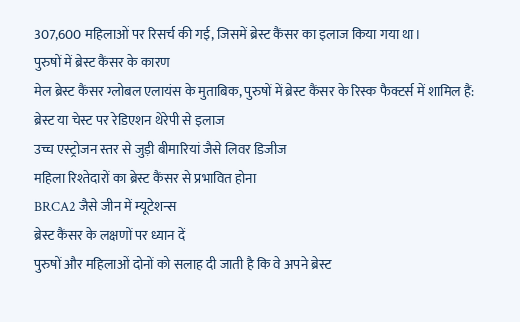307,600 महिलाओं पर रिसर्च की गई, जिसमें ब्रेस्ट कैंसर का इलाज किया गया था।
पुरुषों में ब्रेस्ट कैंसर के कारण
मेल ब्रेस्ट कैंसर ग्लोबल एलायंस के मुताबिक, पुरुषों में ब्रेस्ट कैंसर के रिस्क फैक्टर्स में शामिल हैं:
ब्रेस्ट या चेस्ट पर रेडिएशन थेरेपी से इलाज
उच्च एस्ट्रोजन स्तर से जुड़ी बीमारियां जैसे लिवर डिजीज
महिला रिश्तेदारों का ब्रेस्ट कैंसर से प्रभावित होना
BRCA2 जैसे जीन में म्यूटेशन्स
ब्रेस्ट कैंसर के लक्षणों पर ध्यान दें
पुरुषों और महिलाओं दोनों को सलाह दी जाती है कि वे अपने ब्रेस्ट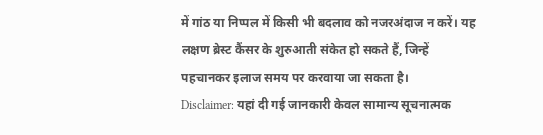में गांठ या निप्पल में किसी भी बदलाव को नजरअंदाज न करें। यह लक्षण ब्रेस्ट कैंसर के शुरुआती संकेत हो सकते हैं, जिन्हें पहचानकर इलाज समय पर करवाया जा सकता है।
Disclaimer: यहां दी गई जानकारी केवल सामान्य सूचनात्मक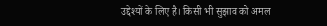उद्देश्यों के लिए है। किसी भी सुझाव को अमल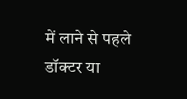में लाने से पहले डॉक्टर या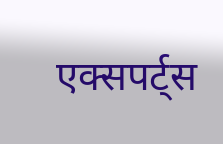एक्सपर्ट्स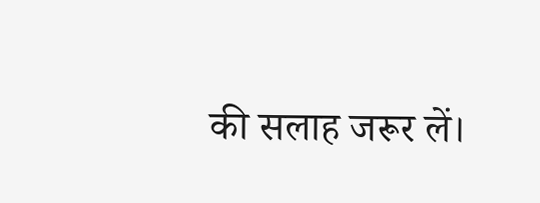की सलाह जरूर लें।